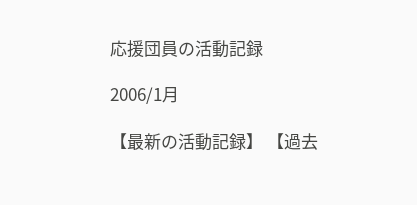応援団員の活動記録

2006/1月

【最新の活動記録】 【過去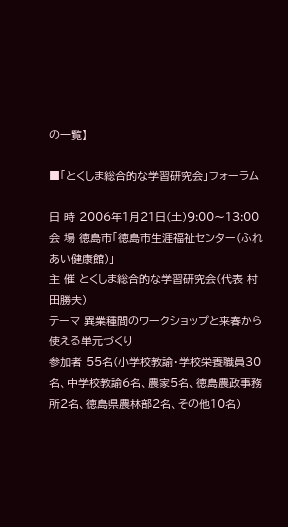の一覧】

■「とくしま総合的な学習研究会」フォーラム

日 時 2006年1月21日(土)9:00〜13:00
会 場 徳島市「徳島市生涯福祉センター(ふれあい健康館)」
主 催 とくしま総合的な学習研究会(代表 村田勝夫)
テーマ 異業種間のワークショップと来春から使える単元づくり
参加者 55名(小学校教諭・学校栄養職員30名、中学校教諭6名、農家5名、徳島農政事務所2名、徳島県農林部2名、その他10名)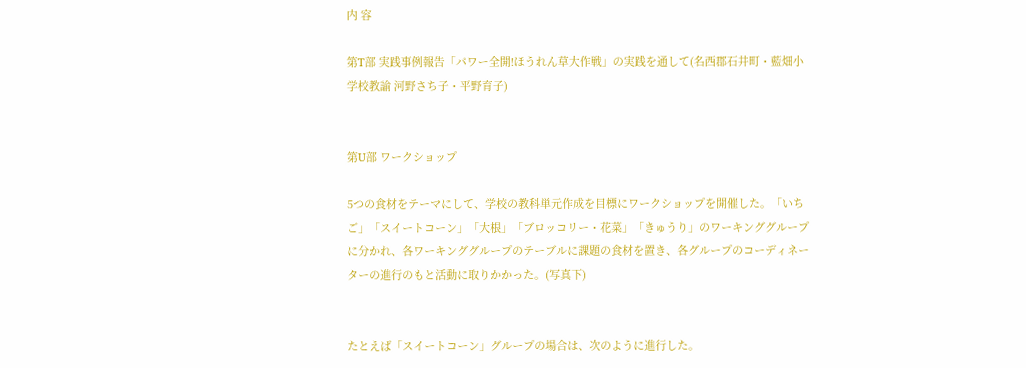内 容

第T部 実践事例報告「パワー全開!ほうれん草大作戦」の実践を通して(名西郡石井町・藍畑小学校教諭 河野さち子・平野育子)


第U部 ワークショップ

5つの食材をテーマにして、学校の教科単元作成を目標にワークショップを開催した。「いちご」「スイートコーン」「大根」「ブロッコリー・花菜」「きゅうり」のワーキンググループに分かれ、各ワーキンググループのテーブルに課題の食材を置き、各グループのコーディネーターの進行のもと活動に取りかかった。(写真下)


たとえば「スイートコーン」グループの場合は、次のように進行した。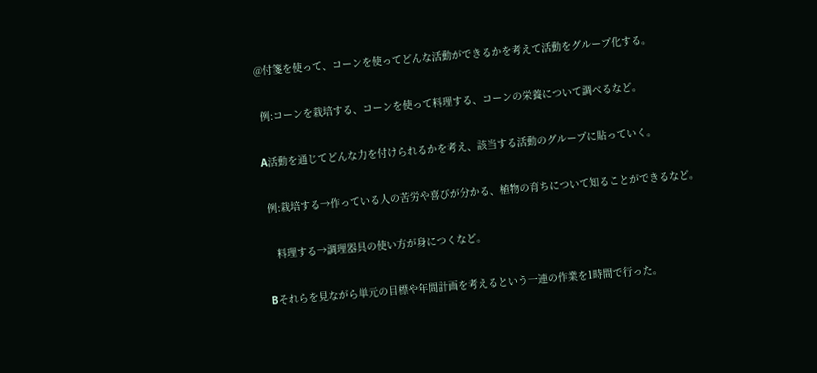@付箋を使って、コーンを使ってどんな活動ができるかを考えて活動をグループ化する。

 例:コーンを栽培する、コーンを使って料理する、コーンの栄養について調べるなど。

A活動を通じてどんな力を付けられるかを考え、該当する活動のグループに貼っていく。

 例:栽培する→作っている人の苦労や喜びが分かる、植物の育ちについて知ることができるなど。

   料理する→調理器具の使い方が身につくなど。

Bそれらを見ながら単元の目標や年間計画を考えるという一連の作業を1時間で行った。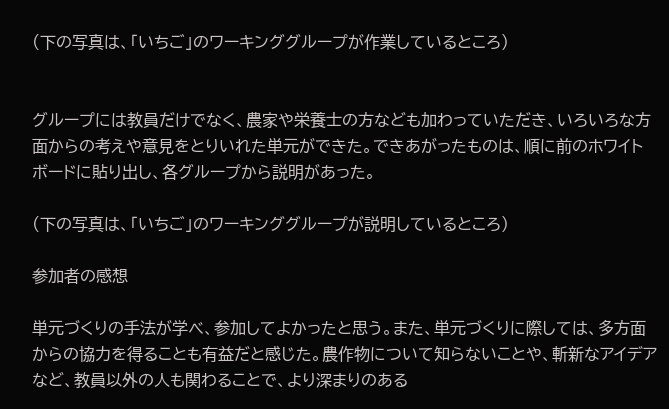(下の写真は、「いちご」のワーキンググループが作業しているところ)


グループには教員だけでなく、農家や栄養士の方なども加わっていただき、いろいろな方面からの考えや意見をとりいれた単元ができた。できあがったものは、順に前のホワイトボードに貼り出し、各グループから説明があった。

(下の写真は、「いちご」のワーキンググループが説明しているところ)

参加者の感想

単元づくりの手法が学べ、参加してよかったと思う。また、単元づくりに際しては、多方面からの協力を得ることも有益だと感じた。農作物について知らないことや、斬新なアイデアなど、教員以外の人も関わることで、より深まりのある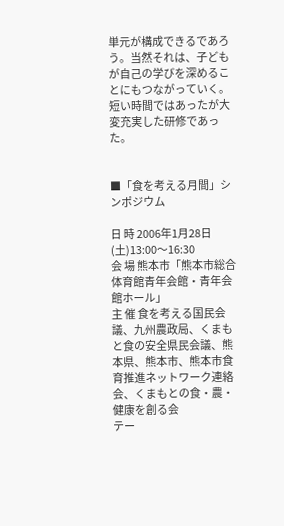単元が構成できるであろう。当然それは、子どもが自己の学びを深めることにもつながっていく。短い時間ではあったが大変充実した研修であった。


■「食を考える月間」シンポジウム

日 時 2006年1月28日(土)13:00〜16:30
会 場 熊本市「熊本市総合体育館青年会館・青年会館ホール」
主 催 食を考える国民会議、九州農政局、くまもと食の安全県民会議、熊本県、熊本市、熊本市食育推進ネットワーク連絡会、くまもとの食・農・健康を創る会
テー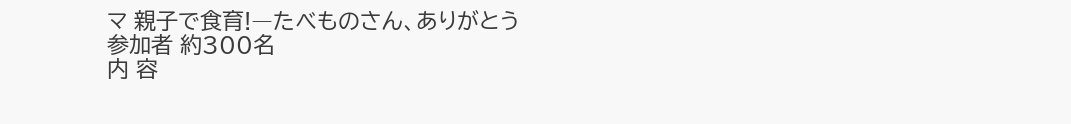マ 親子で食育!―たべものさん、ありがとう
参加者 約300名
内 容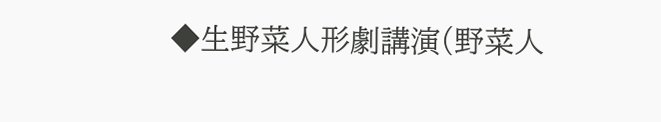◆生野菜人形劇講演(野菜人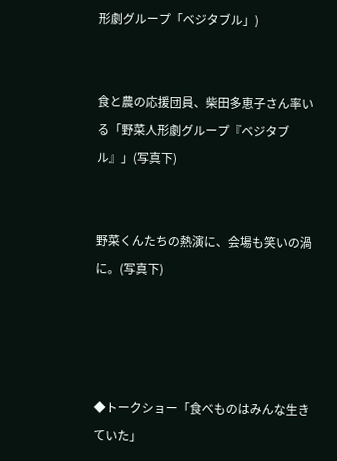形劇グループ「ベジタブル」)


食と農の応援団員、柴田多恵子さん率いる「野菜人形劇グループ『ベジタブル』」(写真下)


野菜くんたちの熱演に、会場も笑いの渦に。(写真下)




◆トークショー「食べものはみんな生きていた」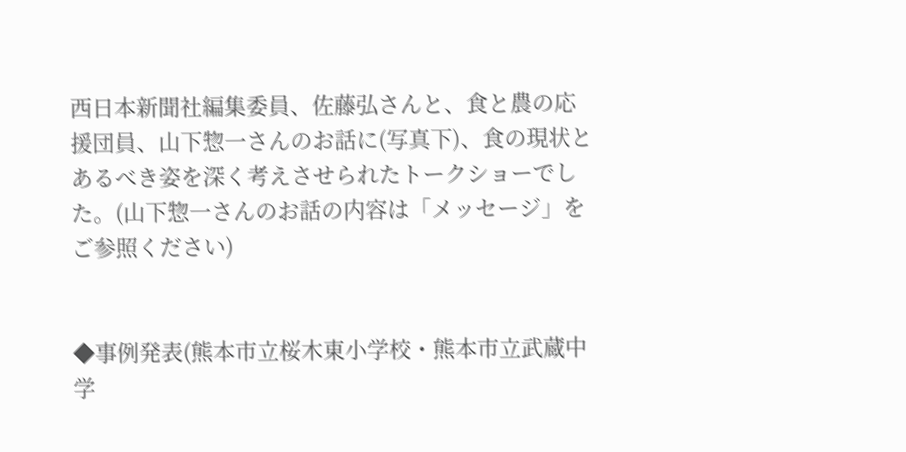西日本新聞社編集委員、佐藤弘さんと、食と農の応援団員、山下惣一さんのお話に(写真下)、食の現状とあるべき姿を深く考えさせられたトークショーでした。(山下惣一さんのお話の内容は「メッセージ」をご参照ください)


◆事例発表(熊本市立桜木東小学校・熊本市立武蔵中学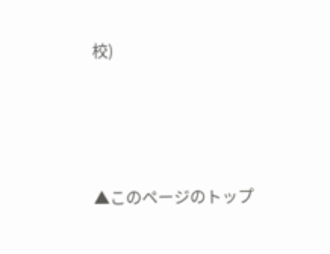校)




▲このページのトップ